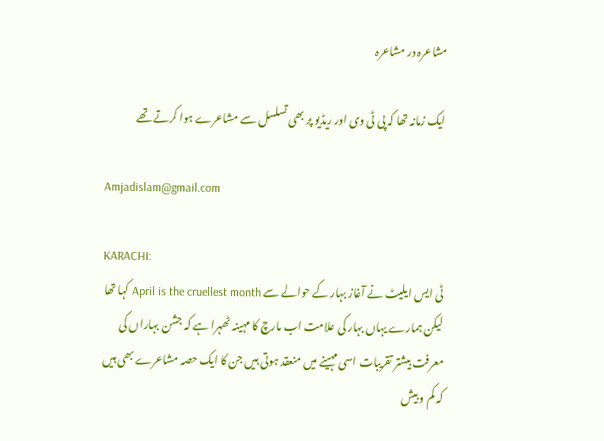مشاعرہ در مشاعرہ

ایک زمانہ تھا کہ پی ٹی وی اور ریڈیو پر بھی تسلسل سے مشاعرے ہوا کرتے تھے

Amjadislam@gmail.com

KARACHI:
ٹی ایس ایلیٹ نے آغاز بہار کے حوالے سے April is the cruellest month کہا تھا لیکن ہمارے یہاں بہار کی علامت اب مارچ کا مہینہ ٹھہرا ہے کہ جشن بہاراں کی معرفت بیشتر تقریبات اسی مہینے میں منعقد ہوتی ہیں جن کا ایک حصہ مشاعرے بھی ہیں کہ کم و بیش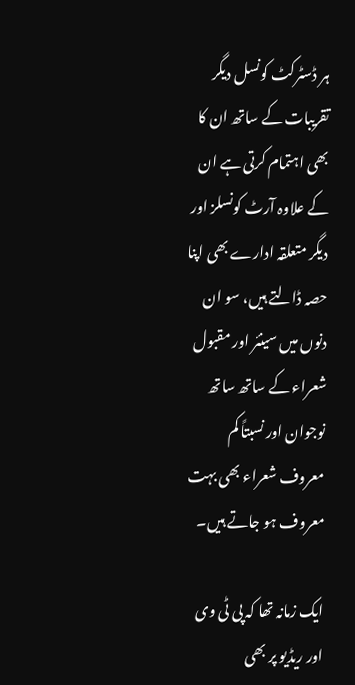ہر ڈسٹرکٹ کونسل دیگر تقریبات کے ساتھ ان کا بھی اہتمام کرتی ہے ان کے علاوہ آرٹ کونسلز اور دیگر متعلقہ ادارے بھی اپنا حصہ ڈالتے ہیں، سو ان دنوں میں سینئر اور مقبول شعراء کے ساتھ ساتھ نوجوان اور نسبتاً کم معروف شعراء بھی بہت معروف ہو جاتے ہیں۔

ایک زمانہ تھا کہ پی ٹی وی اور ریڈیو پر بھی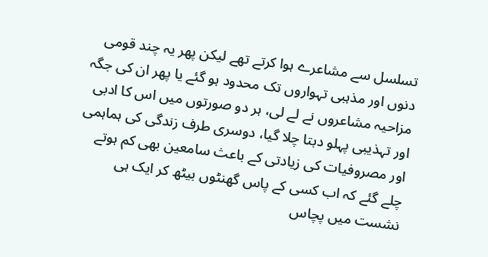تسلسل سے مشاعرے ہوا کرتے تھے لیکن پھر یہ چند قومی دنوں اور مذہبی تہواروں تک محدود ہو گئے یا پھر ان کی جگہ مزاحیہ مشاعروں نے لے لی، ہر دو صورتوں میں اس کا ادبی اور تہذیبی پہلو دبتا چلا گیا، دوسری طرف زندگی کی ہماہمی اور مصروفیات کی زیادتی کے باعث سامعین بھی کم ہوتے چلے گئے کہ اب کسی کے پاس گھنٹوں بیٹھ کر ایک ہی نشست میں پچاس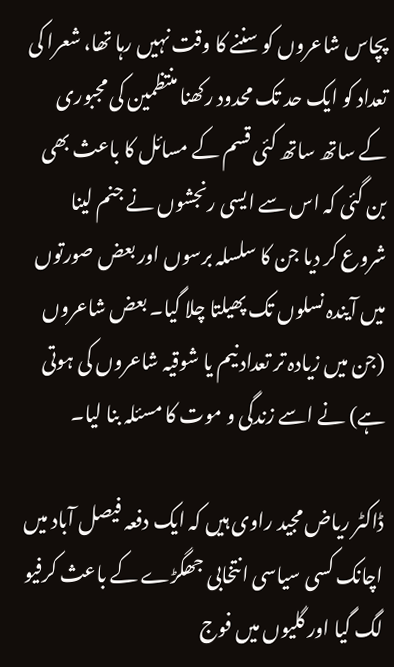پچاس شاعروں کو سننے کا وقت نہیں رہا تھا، شعرا کی تعداد کو ایک حد تک محدود رکھنا منتظمین کی مجبوری کے ساتھ ساتھ کئی قسم کے مسائل کا باعث بھی بن گئی کہ اس سے ایسی رنجشوں نے جنم لینا شروع کر دیا جن کا سلسلہ برسوں اور بعض صورتوں میں آیندہ نسلوں تک پھیلتا چلا گیا۔ بعض شاعروں (جن میں زیادہ تر تعداد نیم یا شوقیہ شاعروں کی ہوتی ہے) نے اسے زندگی و موت کا مسئلہ بنا لیا۔

ڈاکٹر ریاض مجید راوی ہیں کہ ایک دفعہ فیصل آباد میں اچانک کسی سیاسی انتخابی جھگڑے کے باعث کرفیو لگ گیا اور گلیوں میں فوج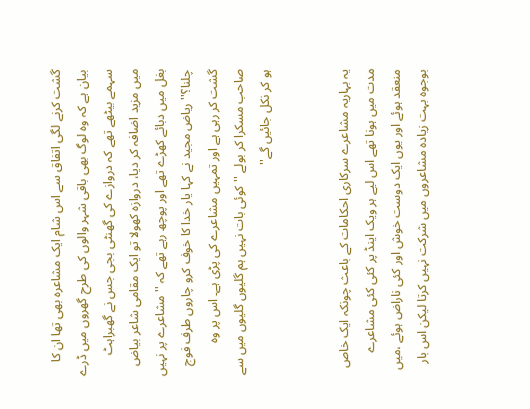گشت کرنے لگی اتفاق سے اس شام ایک مشاعرہ بھی تھا ان کا بیان ہے کہ وہ لوگ بھی باقی شہر والوں کی طرح گھروں میں ڈرے سہمے بیٹھے تھے کہ دروازے کی گھنٹی بجی جس نے گھبراہٹ میں مزید اضافہ کر دیا، دروازہ کھولا تو ایک مقامی شاعر بیاض بغل میں دبائے کھڑے تھے اور پوچھ رہے تھے کہ ''مشاعرے پر نہیں چلنا؟'' ریاض مجید نے کہا یار خدا کا خوف کرو چاروں طرف فوج گشت کر رہی ہے اور تمہیں مشاعرے کی پڑی ہے۔ اس پر وہ صاحب مسکرا کر بولے ''کوئی بات نہیں ہم گلیوں گلیوں میں سے ہو کر نکل جائیں گے''


یہ بہاریہ مشاعرے سرکاری احکامات کے باعث چونکہ ایک خاص مدت میں ہونا تھے اس لیے ہر ویک اینڈ پر کئی کئی مشاعرے منعقد ہوئے اور یوں ایک دوست خوش اور کئی ناراض ہوئے ،میں بوجوہ بہت زیادہ مشاعروں میں شرکت نہیں کرتا لیکن اس بار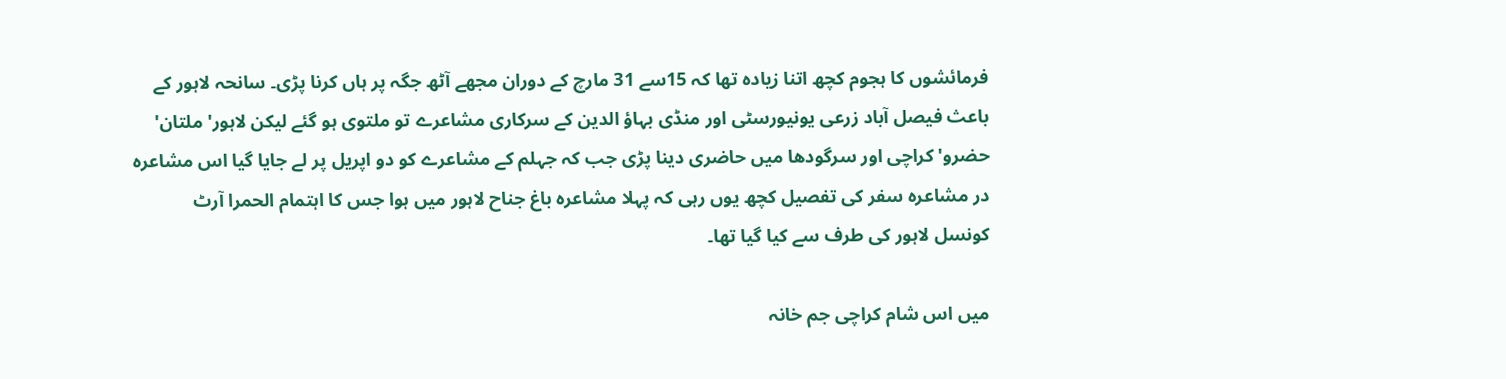فرمائشوں کا ہجوم کچھ اتنا زیادہ تھا کہ 15سے 31 مارچ کے دوران مجھے آٹھ جگہ پر ہاں کرنا پڑی۔ سانحہ لاہور کے باعث فیصل آباد زرعی یونیورسٹی اور منڈی بہاؤ الدین کے سرکاری مشاعرے تو ملتوی ہو گئے لیکن لاہور' ملتان' حضرو' کراچی اور سرگودھا میں حاضری دینا پڑی جب کہ جہلم کے مشاعرے کو دو اپریل پر لے جایا گیا اس مشاعرہ در مشاعرہ سفر کی تفصیل کچھ یوں رہی کہ پہلا مشاعرہ باغ جناح لاہور میں ہوا جس کا اہتمام الحمرا آرٹ کونسل لاہور کی طرف سے کیا گیا تھا۔

میں اس شام کراچی جم خانہ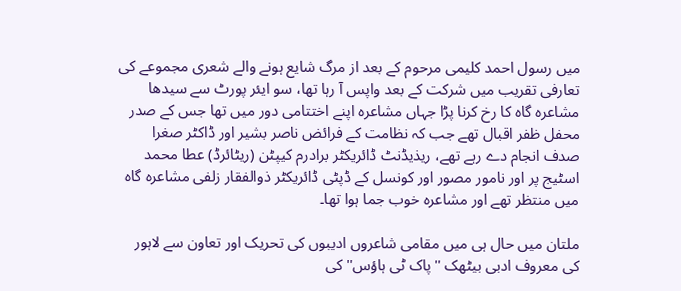میں رسول احمد کلیمی مرحوم کے بعد از مرگ شایع ہونے والے شعری مجموعے کی تعارفی تقریب میں شرکت کے بعد واپس آ رہا تھا، سو ایئر پورٹ سے سیدھا مشاعرہ گاہ کا رخ کرنا پڑا جہاں مشاعرہ اپنے اختتامی دور میں تھا جس کے صدر محفل ظفر اقبال تھے جب کہ نظامت کے فرائض ناصر بشیر اور ڈاکٹر صغرا صدف انجام دے رہے تھے، ریذیڈنٹ ڈائریکٹر برادرم کیپٹن (ریٹائرڈ) عطا محمد اسٹیج پر اور نامور مصور اور کونسل کے ڈپٹی ڈائریکٹر ذوالفقار زلفی مشاعرہ گاہ میں منتظر تھے اور مشاعرہ خوب جما ہوا تھا۔

ملتان میں حال ہی میں مقامی شاعروں ادیبوں کی تحریک اور تعاون سے لاہور کی معروف ادبی بیٹھک ''پاک ٹی ہاؤس'' کی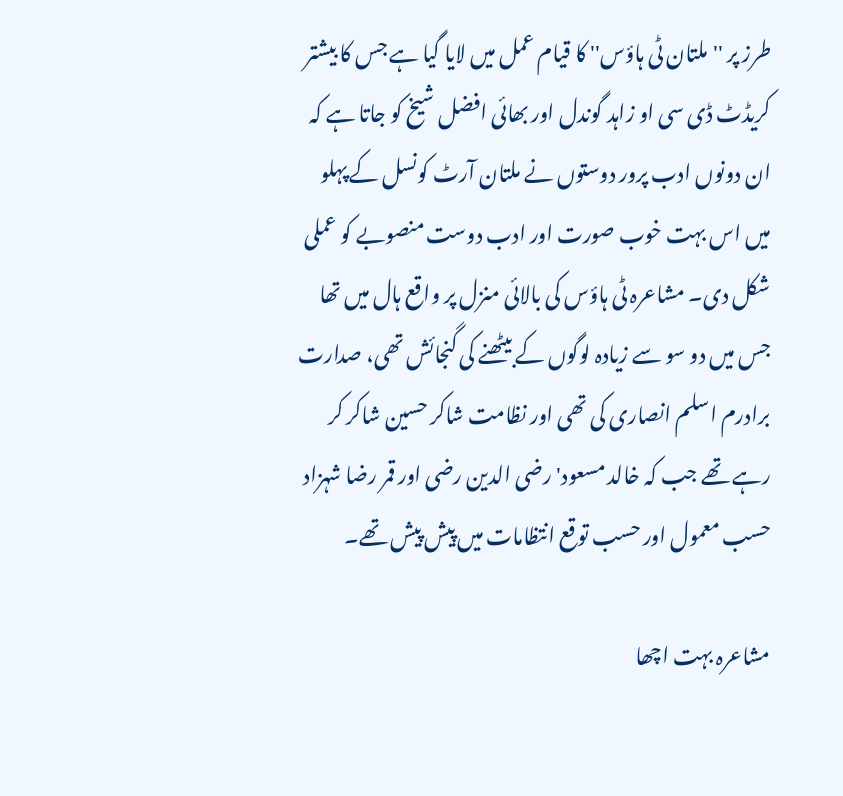طرز پر ''ملتان ٹی ہاؤس'' کا قیام عمل میں لایا گیا ہے جس کا بیشتر کریڈٹ ڈی سی او زاہد گوندل اور بھائی افضل شیخ کو جاتا ہے کہ ان دونوں ادب پرور دوستوں نے ملتان آرٹ کونسل کے پہلو میں اس بہت خوب صورت اور ادب دوست منصوبے کو عملی شکل دی۔ مشاعرہ ٹی ہاؤس کی بالائی منزل پر واقع ہال میں تھا جس میں دو سو سے زیادہ لوگوں کے بیٹھنے کی گنجائش تھی، صدارت برادرم اسلم انصاری کی تھی اور نظامت شاکر حسین شاکر کر رہے تھے جب کہ خالد مسعود' رضی الدین رضی اور قمر رضا شہزاد حسب معمول اور حسب توقع انتظامات میں پیش پیش تھے۔

مشاعرہ بہت اچھا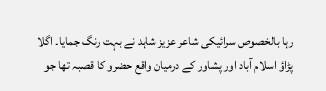رہا بالخصوص سرائیکی شاعر عزیز شاہد نے بہت رنگ جمایا۔ اگلا پڑاؤ اسلام آباد اور پشاور کے درمیان واقع حضرو کا قصبہ تھا جو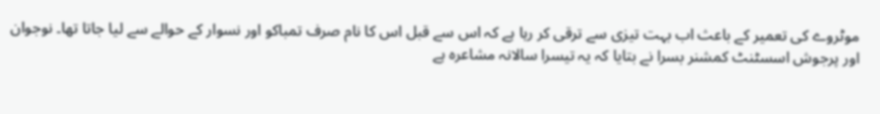موٹروے کی تعمیر کے باعث اب بہت تیزی سے ترقی کر رہا ہے کہ اس سے قبل اس کا نام صرف تمباکو اور نسوار کے حوالے سے لیا جاتا تھا۔ نوجوان اور پرجوش اسسٹنٹ کمشنر بسرا نے بتایا کہ یہ تیسرا سالانہ مشاعرہ ہے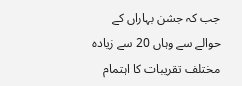جب کہ جشن بہاراں کے حوالے سے وہاں 20 سے زیادہ مختلف تقریبات کا اہتمام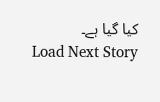کیا گیا ہے۔
Load Next Story